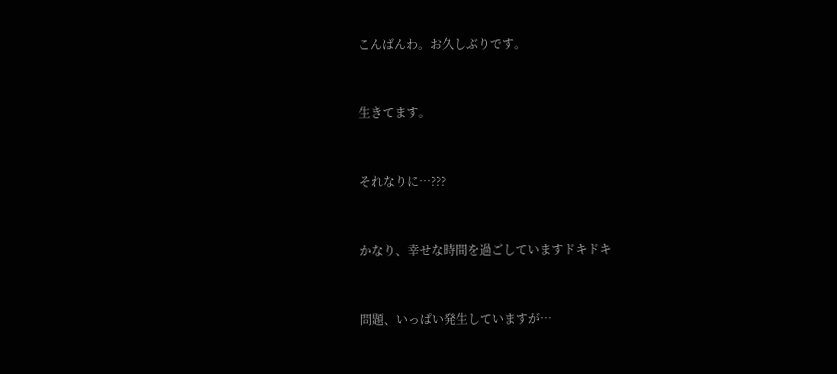こんばんわ。お久しぶりです。



生きてます。



それなりに…???



かなり、幸せな時間を過ごしていますドキドキ



問題、いっぱい発生していますが…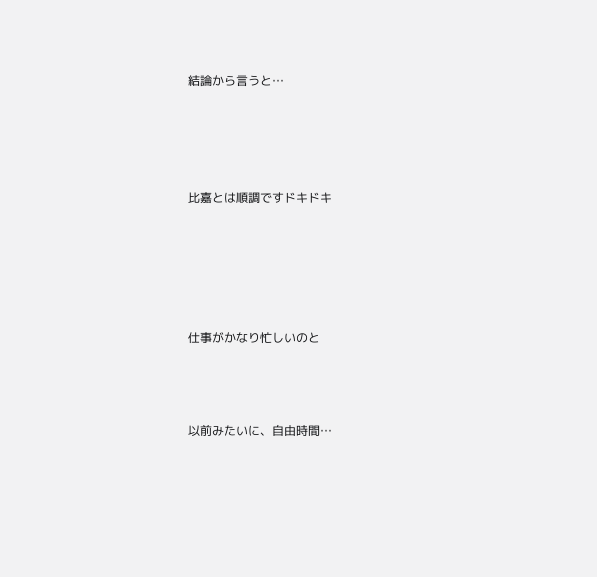結論から言うと…




比嘉とは順調ですドキドキ





仕事がかなり忙しいのと



以前みたいに、自由時間…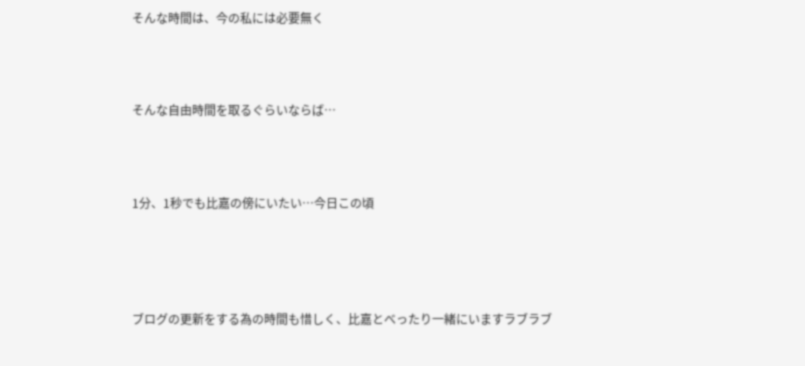そんな時間は、今の私には必要無く



そんな自由時間を取るぐらいならば…



1分、1秒でも比嘉の傍にいたい…今日この頃




ブログの更新をする為の時間も惜しく、比嘉とべったり一緒にいますラブラブ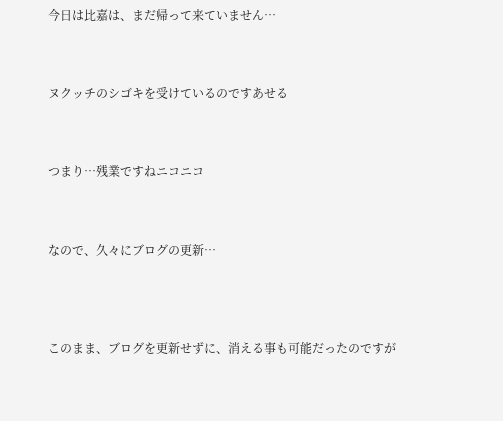今日は比嘉は、まだ帰って来ていません…



ヌクッチのシゴキを受けているのですあせる



つまり…残業ですねニコニコ



なので、久々にブログの更新…




このまま、ブログを更新せずに、消える事も可能だったのですが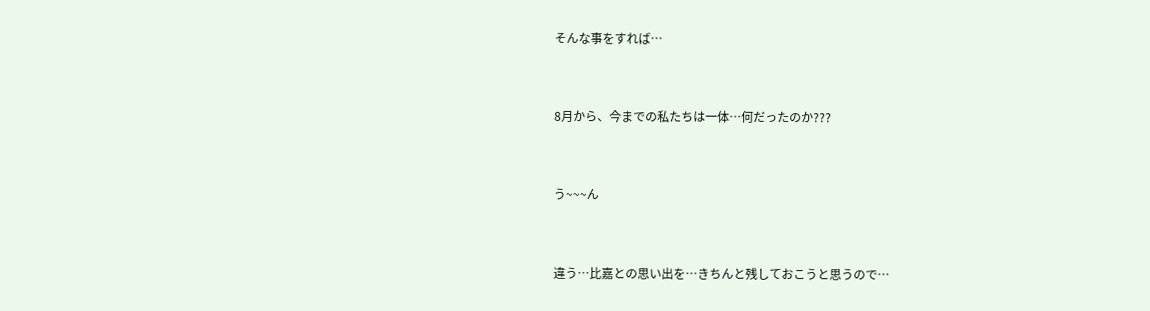そんな事をすれば…



8月から、今までの私たちは一体…何だったのか???



う~~~ん



違う…比嘉との思い出を…きちんと残しておこうと思うので…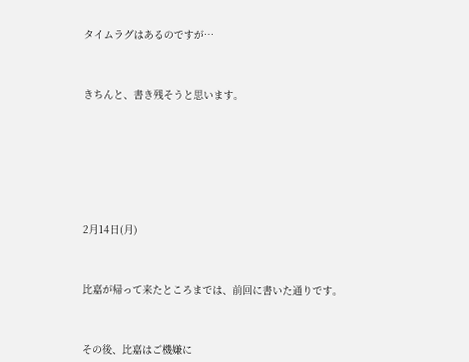タイムラグはあるのですが…



きちんと、書き残そうと思います。








2月14日(月)



比嘉が帰って来たところまでは、前回に書いた通りです。



その後、比嘉はご機嫌に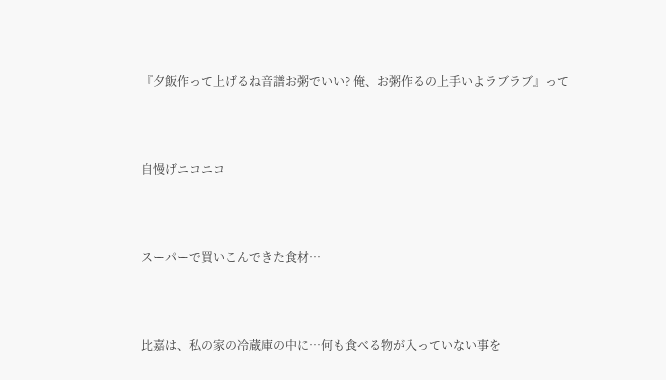『夕飯作って上げるね音譜お粥でいい? 俺、お粥作るの上手いよラブラブ』って



自慢げニコニコ



スーパーで買いこんできた食材…



比嘉は、私の家の冷蔵庫の中に…何も食べる物が入っていない事を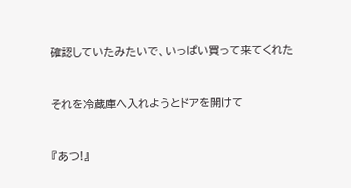確認していたみたいで、いっぱい買って来てくれた



それを冷蔵庫へ入れようとドアを開けて



『あつ!』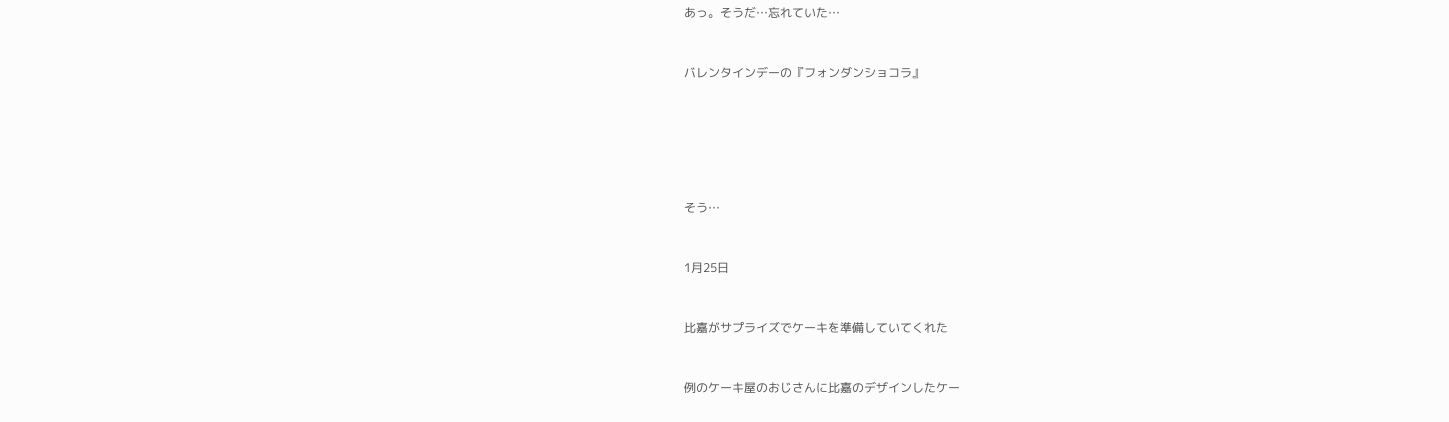あっ。そうだ…忘れていた…



バレンタインデーの『フォンダンショコラ』








そう…



1月25日



比嘉がサプライズでケーキを準備していてくれた



例のケーキ屋のおじさんに比嘉のデザインしたケー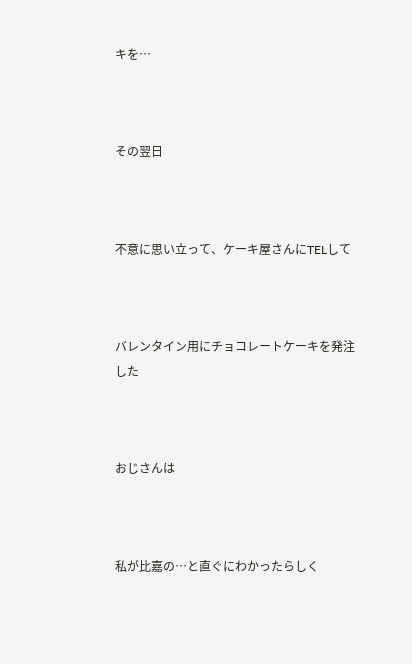キを…



その翌日



不意に思い立って、ケーキ屋さんにTELして



バレンタイン用にチョコレートケーキを発注した



おじさんは



私が比嘉の…と直ぐにわかったらしく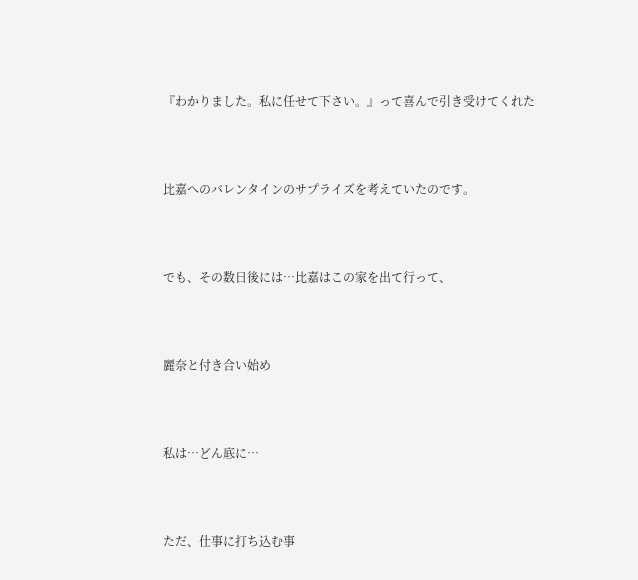『わかりました。私に任せて下さい。』って喜んで引き受けてくれた



比嘉へのバレンタインのサプライズを考えていたのです。



でも、その数日後には…比嘉はこの家を出て行って、



麗奈と付き合い始め



私は…どん底に…



ただ、仕事に打ち込む事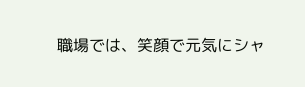職場では、笑顔で元気にシャ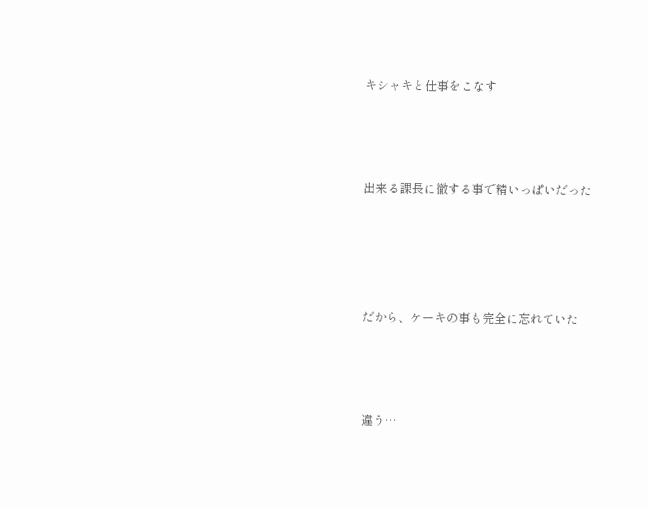キシャキと仕事をこなす



出来る課長に徹する事で精いっぱいだった




だから、ケーキの事も完全に忘れていた



違う…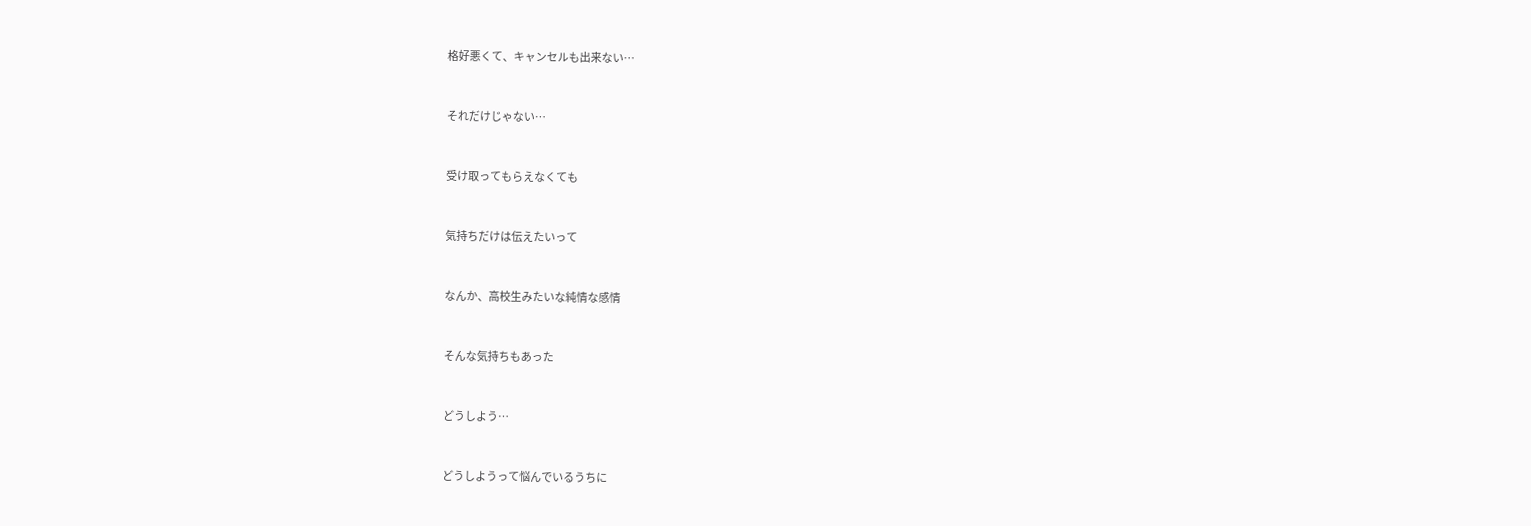格好悪くて、キャンセルも出来ない…



それだけじゃない…



受け取ってもらえなくても



気持ちだけは伝えたいって



なんか、高校生みたいな純情な感情



そんな気持ちもあった



どうしよう…



どうしようって悩んでいるうちに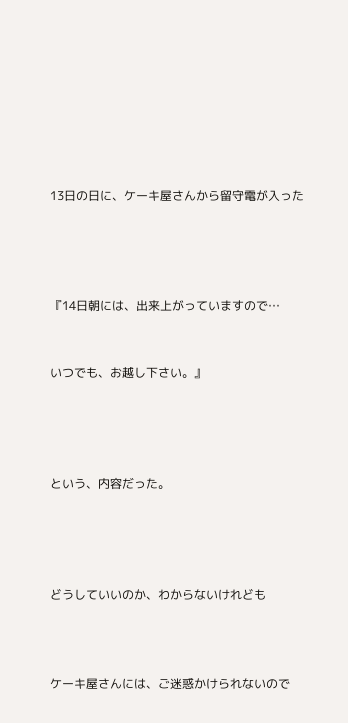13日の日に、ケーキ屋さんから留守電が入った




『14日朝には、出来上がっていますので…


いつでも、お越し下さい。』




という、内容だった。




どうしていいのか、わからないけれども



ケーキ屋さんには、ご迷惑かけられないので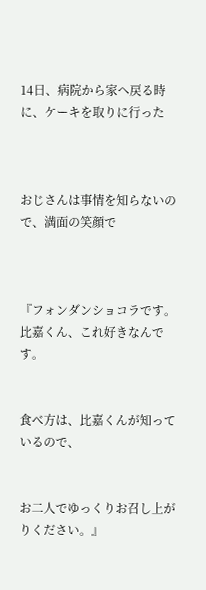14日、病院から家へ戻る時に、ケーキを取りに行った



おじさんは事情を知らないので、満面の笑顔で



『フォンダンショコラです。比嘉くん、これ好きなんです。


食べ方は、比嘉くんが知っているので、


お二人でゆっくりお召し上がりください。』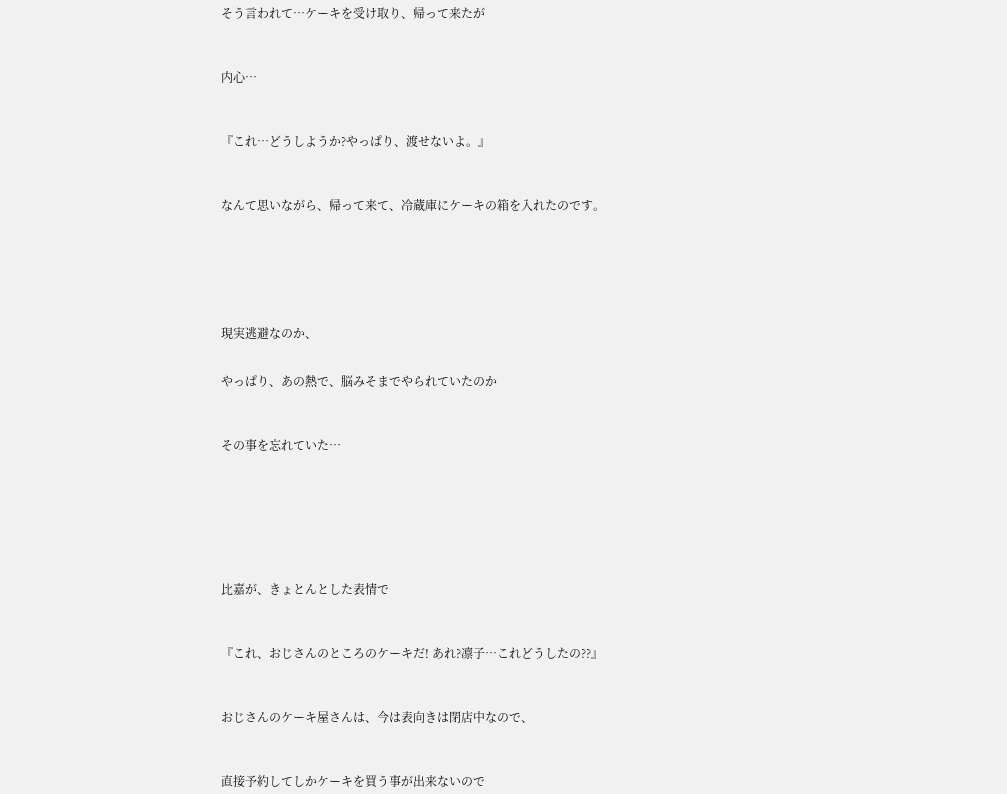そう言われて…ケーキを受け取り、帰って来たが



内心…



『これ…どうしようか?やっぱり、渡せないよ。』



なんて思いながら、帰って来て、冷蔵庫にケーキの箱を入れたのです。







現実逃避なのか、


やっぱり、あの熱で、脳みそまでやられていたのか



その事を忘れていた…








比嘉が、きょとんとした表情で



『これ、おじさんのところのケーキだ! あれ?凛子…これどうしたの??』



おじさんのケーキ屋さんは、今は表向きは閉店中なので、



直接予約してしかケーキを買う事が出来ないので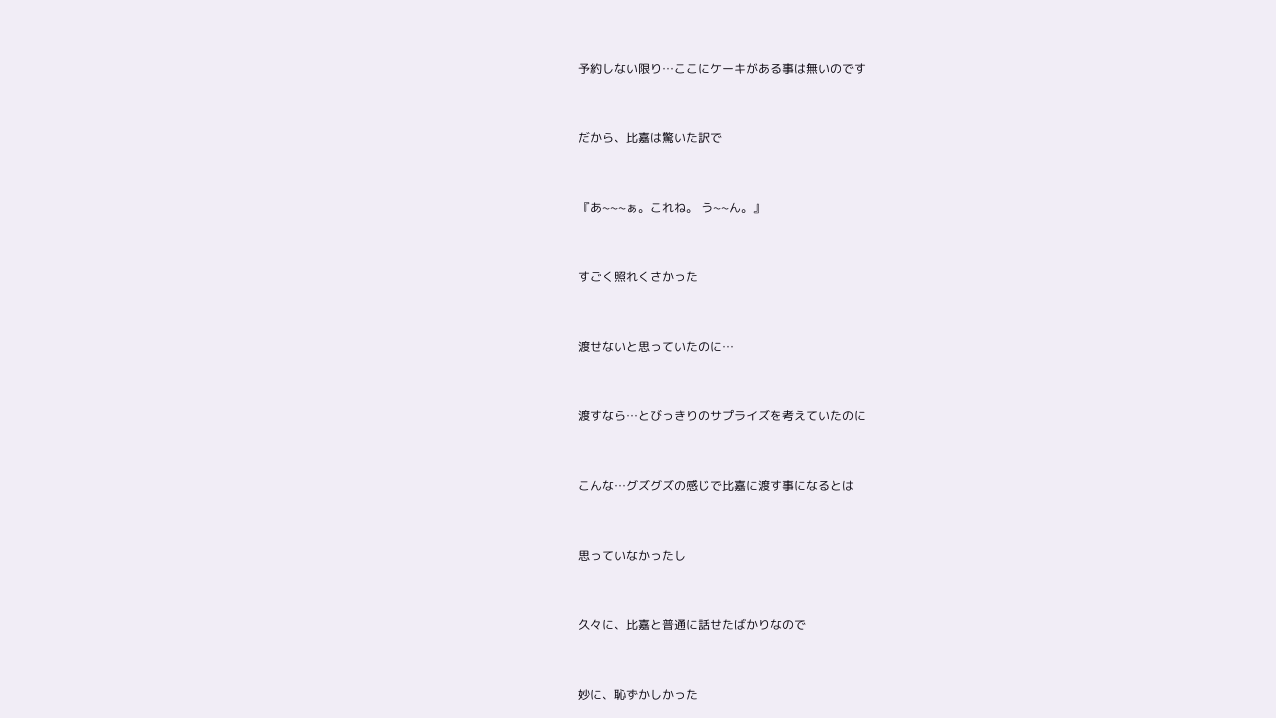予約しない限り…ここにケーキがある事は無いのです



だから、比嘉は驚いた訳で



『あ~~~ぁ。これね。 う~~ん。』



すごく照れくさかった



渡せないと思っていたのに…



渡すなら…とびっきりのサプライズを考えていたのに



こんな…グズグズの感じで比嘉に渡す事になるとは



思っていなかったし



久々に、比嘉と普通に話せたばかりなので



妙に、恥ずかしかった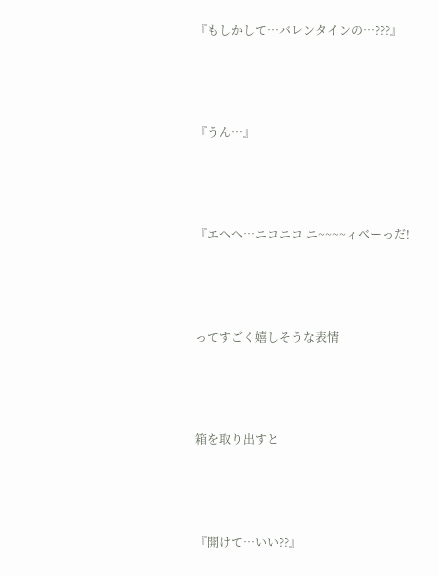『もしかして…バレンタインの…???』



『うん…』



『エへへ…ニコニコ ニ~~~~ィべーっだ!



ってすごく嬉しそうな表情



箱を取り出すと



『開けて…いい??』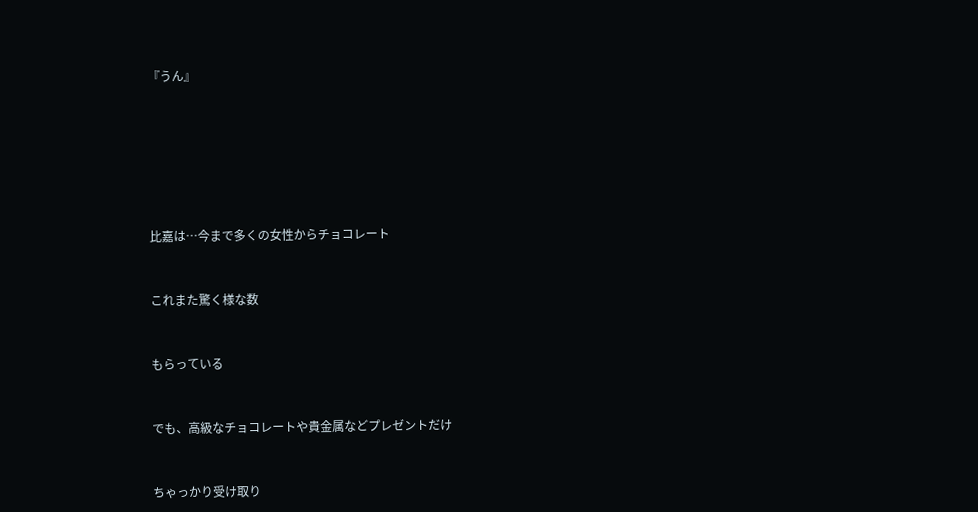『うん』









比嘉は…今まで多くの女性からチョコレート



これまた驚く様な数



もらっている



でも、高級なチョコレートや貴金属などプレゼントだけ



ちゃっかり受け取り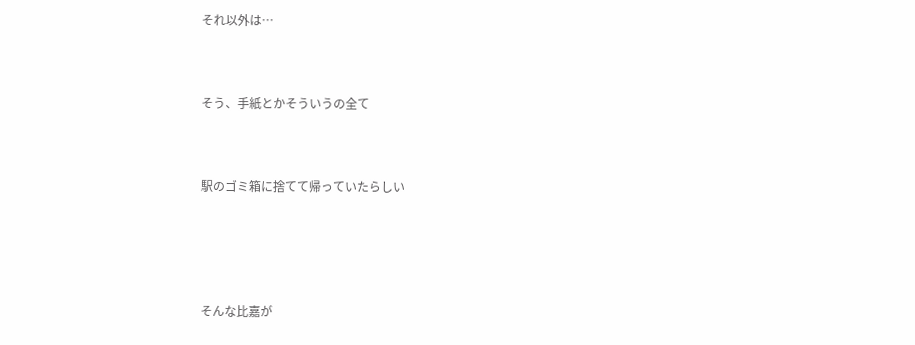それ以外は…



そう、手紙とかそういうの全て



駅のゴミ箱に捨てて帰っていたらしい





そんな比嘉が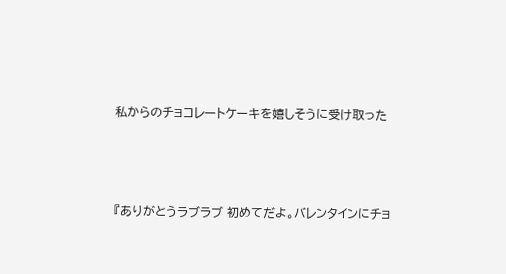私からのチョコレートケーキを嬉しそうに受け取った



『ありがとうラブラブ 初めてだよ。バレンタインにチョ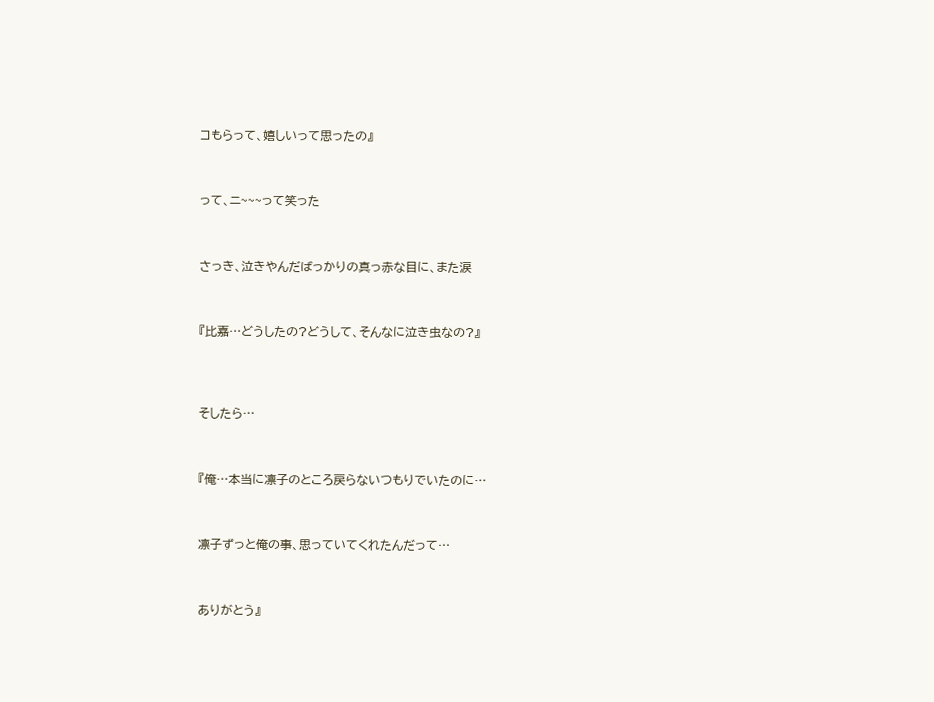コもらって、嬉しいって思ったの』



って、ニ~~~って笑った



さっき、泣きやんだばっかりの真っ赤な目に、また涙



『比嘉…どうしたの?どうして、そんなに泣き虫なの?』




そしたら…



『俺…本当に凛子のところ戻らないつもりでいたのに…



凛子ずっと俺の事、思っていてくれたんだって…



ありがとう』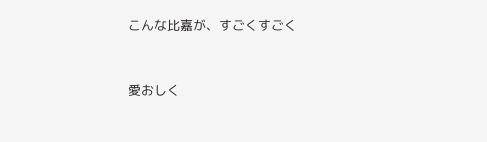こんな比嘉が、すごくすごく



愛おしく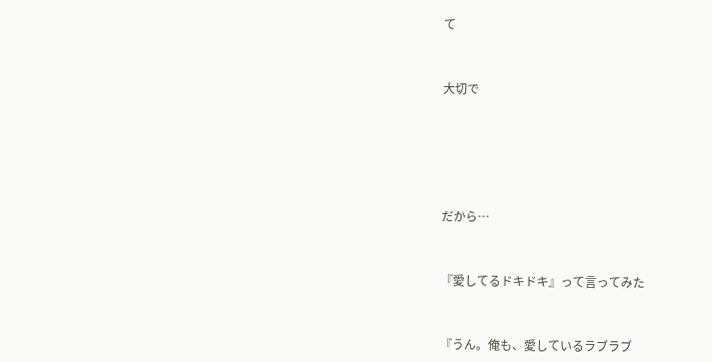て



大切で







だから…



『愛してるドキドキ』って言ってみた



『うん。俺も、愛しているラブラブ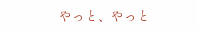やっと、やっと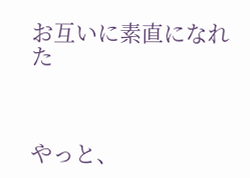お互いに素直になれた



やっと、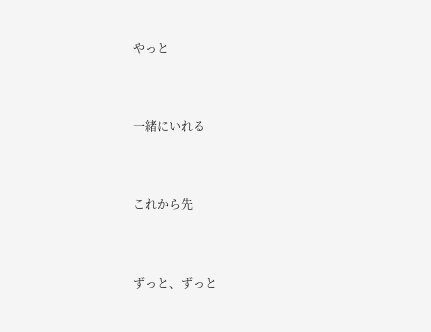やっと



一緒にいれる



これから先



ずっと、ずっと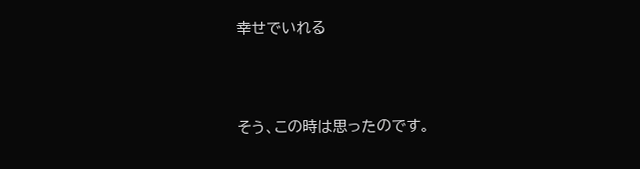幸せでいれる





そう、この時は思ったのです。